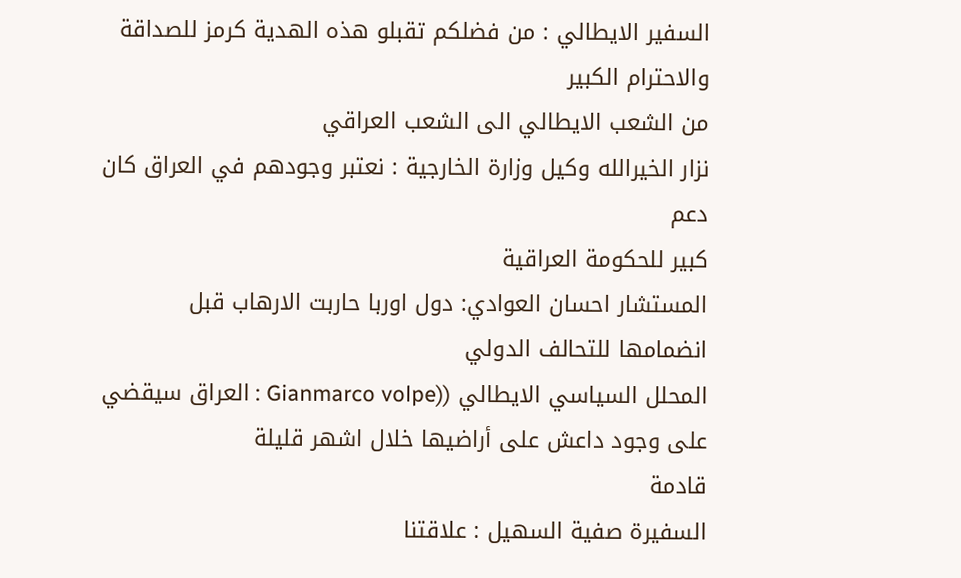السفير الايطالي : من فضلكم تقبلو هذه الهدية كرمز للصداقة والاحترام الكبير
من الشعب الايطالي الى الشعب العراقي
نزار الخيرالله وكيل وزارة الخارجية : نعتبر وجودهم في العراق كان دعم
كبير للحكومة العراقية
المستشار احسان العوادي: دول اوربا حاربت الارهاب قبل
انضمامها للتحالف الدولي
المحلل السياسي الايطالي ((Gianmarco volpe : العراق سيقضي على وجود داعش على أراضيها خلال اشهر قليلة
قادمة
السفيرة صفية السهيل : علاقتنا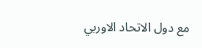مع دول الاتحاد الاوربي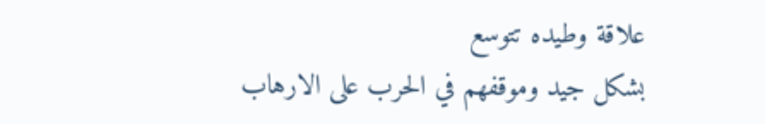علاقة وطيده تتوسع
بشكل جيد وموقفهم في الحرب على الارهاب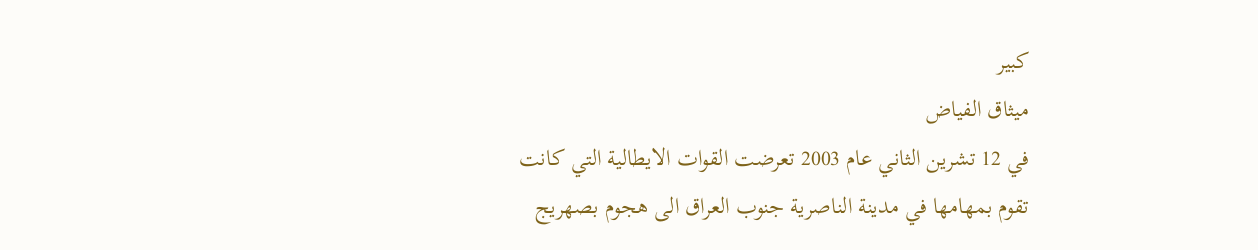كبير
ميثاق الفياض
في 12 تشرين الثاني عام 2003 تعرضت القوات الايطالية التي كانت
تقوم بمهامها في مدينة الناصرية جنوب العراق الى هجوم بصهريج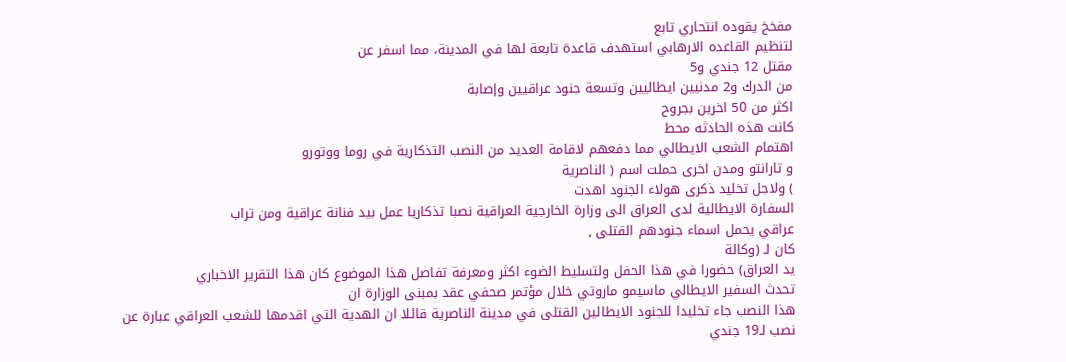مفخخ يقوده انتحاري تابع
لتنظيم القاعده الارهابي استهدف قاعدة تابعة لها في المدينة، مما اسفر عن
مقتل 12 جندي و5
من الدرك و2 مدنيين ايطاليين وتسعة جنود عراقيين وإصابة
اكثر من 50 اخرين بجروح
كانت هذه الحادثه محط
اهتمام الشعب الايطالي مما دفعهم لاقامة العديد من النصب التذكارية في روما ووتورو
و تارانتو ومدن اخرى حملت اسم ( الناصرية
) ولاجل تخليد ذكرى هولاء الجنود اهدت
السفارة الايطالية لدى العراق الى وزارة الخارجية العراقية نصبا تذكاريا عمل بيد فنانة عراقية ومن تراب
عراقي يحمل اسماء جنودهم القتلى ,
كان لـ (وكالة
يد العراق) حضورا في هذا الحفل ولتسليط الضوء اكثر ومعرفة تفاصل هذا الموضوع كان هذا التقرير الاخباري
تحدث السفير الايطالي ماسيمو ماروتي خلال مؤتمر صحفي عقد بمبنى الوزارة ان
هذا النصب جاء تخليدا للجنود الايطالين القتلى في مدينة الناصرية قائلا ان الهدية التي اقدمها للشعب العراقي عبارة عن
نصب لـ19 جندي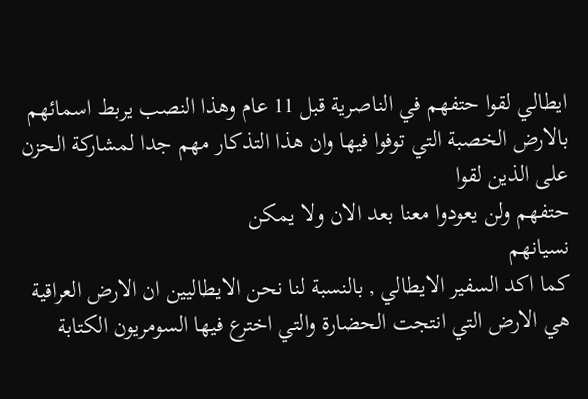ايطالي لقوا حتفهم في الناصرية قبل 11 عام وهذا النصب يربط اسمائهم
بالارض الخصبة التي توفوا فيها وان هذا التذكار مهم جدا لمشاركة الحزن على الذين لقوا
حتفهم ولن يعودوا معنا بعد الان ولا يمكن
نسيانهم
كما اكد السفير الايطالي , بالنسبة لنا نحن الايطاليين ان الارض العراقية
هي الارض التي انتجت الحضارة والتي اخترع فيها السومريون الكتابة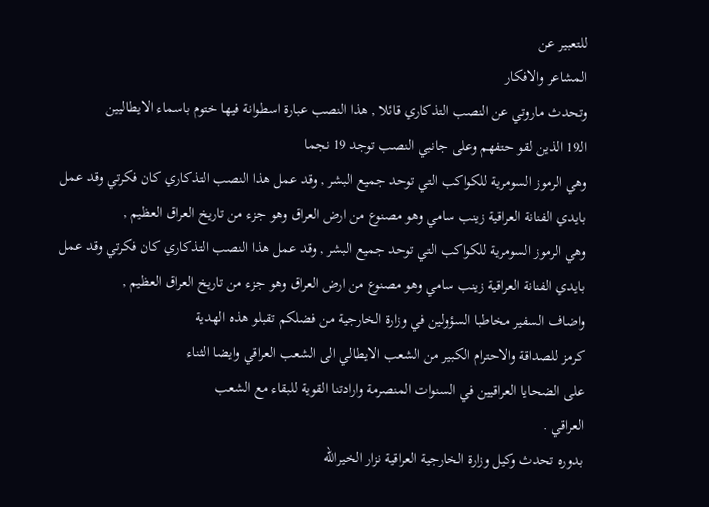للتعبير عن
المشاعر والافكار
وتحدث ماروتي عن النصب التذكاري قائلا , هذا النصب عبارة اسطوانة فيها ختوم باسماء الايطاليين
الـ19 الذين لقو حتفهم وعلى جانبي النصب توجد 19 نجما
وهي الرموز السومرية للكواكب التي توحد جميع البشر , وقد عمل هذا النصب التذكاري كان فكرتي وقد عمل بايدي الفنانة العراقية زينب سامي وهو مصنوع من ارض العراق وهو جزء من تاريخ العراق العظيم ,
وهي الرموز السومرية للكواكب التي توحد جميع البشر , وقد عمل هذا النصب التذكاري كان فكرتي وقد عمل بايدي الفنانة العراقية زينب سامي وهو مصنوع من ارض العراق وهو جزء من تاريخ العراق العظيم ,
واضاف السفير مخاطبا السؤولين في وزارة الخارجية من فضلكم تقبلو هذه الهدية
كرمز للصداقة والاحترام الكبير من الشعب الايطالي الى الشعب العراقي وايضا الثناء
على الضحايا العراقيين في السنوات المنصرمة وارادتنا القوية للبقاء مع الشعب
العراقي .
بدوره تحدث وكيل وزارة الخارجية العراقية نزار الخيرالله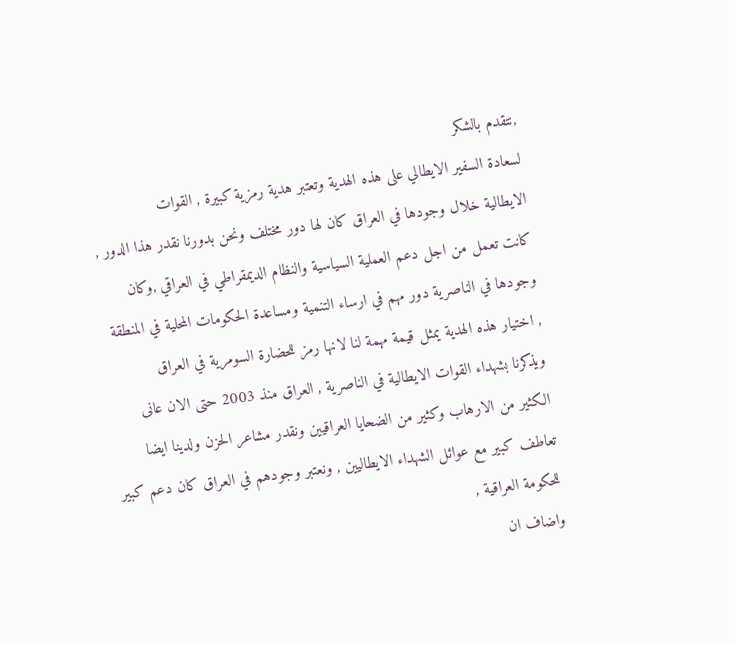,نتقدم بالشكر
لسعادة السفير الايطالي على هذه الهدية وتعتبر هدية رمزية كبيرة , القوات
الايطالية خلال وجودها في العراق كان لها دور مختلف ونحن بدورنا نقدر هذا الدور ,
كانت تعمل من اجل دعم العملية السياسية والنظام الديمقراطي في العراقي ,وكان
وجودها في الناصرية دور مهم في ارساء التنمية ومساعدة الحكومات المحلية في المنطقة
, اختيار هذه الهدية يمثل قيمة مهمة لنا لانها رمز للحضارة السومرية في العراق
ويذكرنا بشهداء القوات الايطالية في الناصرية , العراق منذ 2003 حتى الان عانى
الكثير من الارهاب وكثير من الضحايا العراقيين ونقدر مشاعر الحزن ولدينا ايضا
تعاطف كبير مع عوائل الشهداء الايطاليين , ونعتبر وجودهم في العراق كان دعم كبير
للحكومة العراقية ,
واضاف ان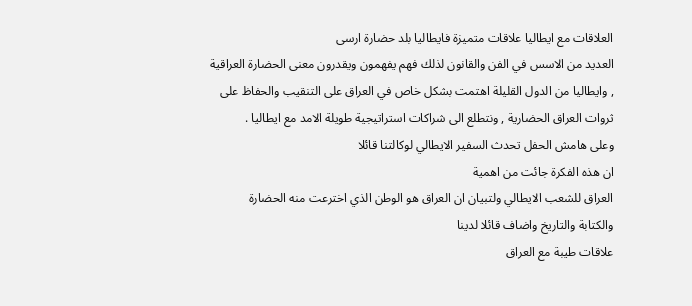العلاقات مع ايطاليا علاقات متميزة فايطاليا بلد حضارة ارسى
العديد من الاسس في الفن والقانون لذلك فهم يفهمون ويقدرون معنى الحضارة العراقية
, وايطاليا من الدول القليلة اهتمت بشكل خاص في العراق على التنقيب والحفاظ على
ثروات العراق الحضارية , ونتطلع الى شراكات استراتيجية طويلة الامد مع ايطاليا .
وعلى هامش الحفل تحدث السفير الايطالي لوكالتنا قائلا
ان هذه الفكرة جائت من اهمية
العراق للشعب الايطالي ولتبيان ان العراق هو الوطن الذي اخترعت منه الحضارة
والكتابة والتاريخ واضاف قائلا لدينا
علاقات طيبة مع العراق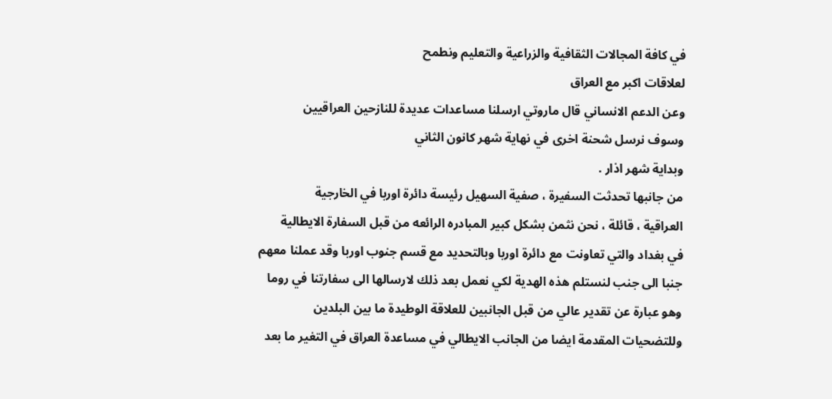في كافة المجالات الثقافية والزراعية والتعليم ونطمح
لعلاقات اكبر مع العراق
وعن الدعم الانساني قال ماروتي ارسلنا مساعدات عديدة للنازحين العراقيين
وسوف نرسل شحنة اخرى في نهاية شهر كانون الثاني
وبداية شهر اذار .
من جانبها تحدثت السفيرة ، صفية السهيل رئيسة دائرة اوربا في الخارجية
العراقية ، قائلة ، نحن نثمن بشكل كبير المبادره الرائعه من قبل السفارة الايطالية
في بغداد والتي تعاونت مع دائرة اوربا وبالتحديد مع قسم جنوب اوربا وقد عملنا معهم
جنبا الى جنب لنستلم هذه الهدية لكي نعمل بعد ذلك لارسالها الى سفارتنا في روما
وهو عبارة عن تقدير عالي من قبل الجانبين للعلاقة الوطيدة ما بين البلدين
وللتضحيات المقدمة ايضا من الجانب الايطالي في مساعدة العراق في التغير ما بعد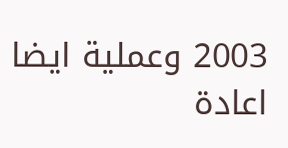2003 وعملية ايضا اعادة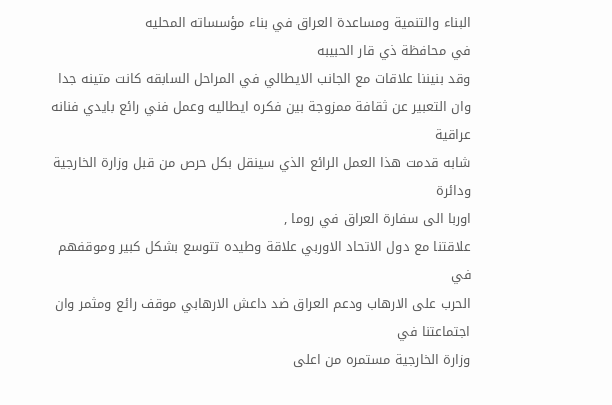البناء والتنمية ومساعدة العراق في بناء مؤسساته المحليه
في محافظة ذي قار الحبيبه
وقد بنيننا علاقات مع الجانب الايطالي في المراحل السابقه كانت متينه جدا
وان التعبير عن ثقافة ممزوجة بين فكره ايطاليه وعمل فني رائع بايدي فنانه عراقية
شابه قدمت هذا العمل الرائع الذي سينقل بكل حرص من قبل وزارة الخارجية ودائرة
اوربا الى سفارة العراق في روما ,
علاقتنا مع دول الاتحاد الاوربي علاقة وطيده تتوسع بشكل كبير وموقفهم في
الحرب على الارهاب ودعم العراق ضد داعش الارهابي موقف رائع ومثمر وان اجتماعتنا في
وزارة الخارجية مستمره من اعلى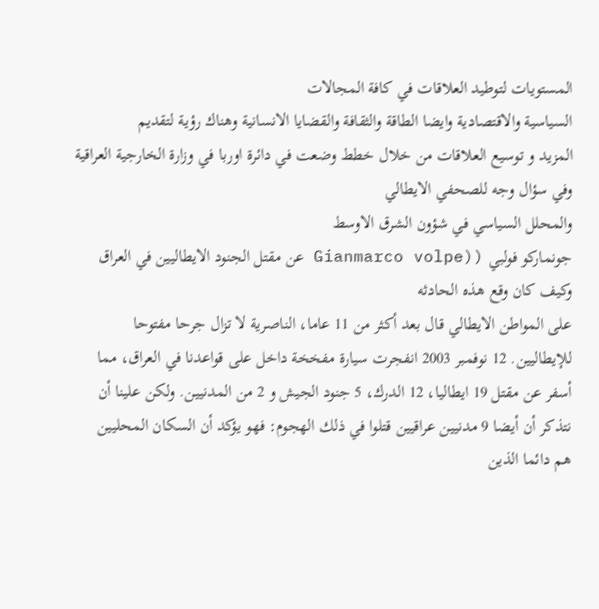المستويات لتوطيد العلاقات في كافة المجالات
السياسية والاقتصادية وايضا الطاقة والثقافة والقضايا الانسانية وهناك رؤية لتقديم
المزيد و توسيع العلاقات من خلال خطط وضعت في دائرة اوربا في وزارة الخارجية العراقية
وفي سؤال وجه للصحفي الايطالي
والمحلل السياسي في شؤون الشرق الاوسط
جونماركو فولبي ((Gianmarco volpe عن مقتل الجنود الايطاليين في العراق وكيف كان وقع هذه الحادثه
على المواطن الايطالي قال بعد أكثر من 11 عاما، الناصرية لا تزال جرحا مفتوحا
للإيطاليين. 12 نوفمبر 2003 انفجرت سيارة مفخخة داخل على قواعدنا في العراق، مما
أسفر عن مقتل 19 ايطاليا، 12 الدرك، 5 جنود الجيش و 2 من المدنيين. ولكن علينا أن
نتذكر أن أيضا 9 مدنيين عراقيين قتلوا في ذلك الهجوم: فهو يؤكد أن السكان المحليين
هم دائما الذين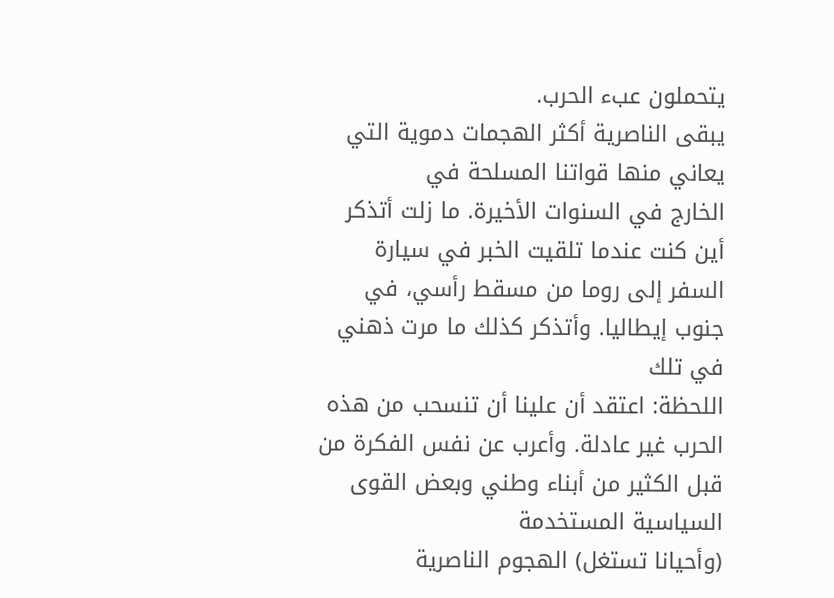يتحملون عبء الحرب.
يبقى الناصرية أكثر الهجمات دموية التي يعاني منها قواتنا المسلحة في
الخارج في السنوات الأخيرة. ما زلت أتذكر أين كنت عندما تلقيت الخبر في سيارة
السفر إلى روما من مسقط رأسي، في جنوب إيطاليا. وأتذكر كذلك ما مرت ذهني في تلك
اللحظة: اعتقد أن علينا أن تنسحب من هذه الحرب غير عادلة. وأعرب عن نفس الفكرة من
قبل الكثير من أبناء وطني وبعض القوى السياسية المستخدمة
(وأحيانا تستغل) الهجوم الناصرية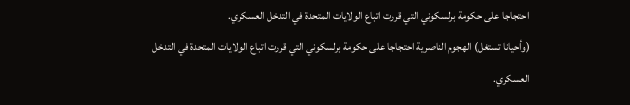احتجاجا على حكومة برلسكوني التي قررت اتباع الولايات المتحدة في التدخل العسكري.
(وأحيانا تستغل) الهجوم الناصرية احتجاجا على حكومة برلسكوني التي قررت اتباع الولايات المتحدة في التدخل العسكري.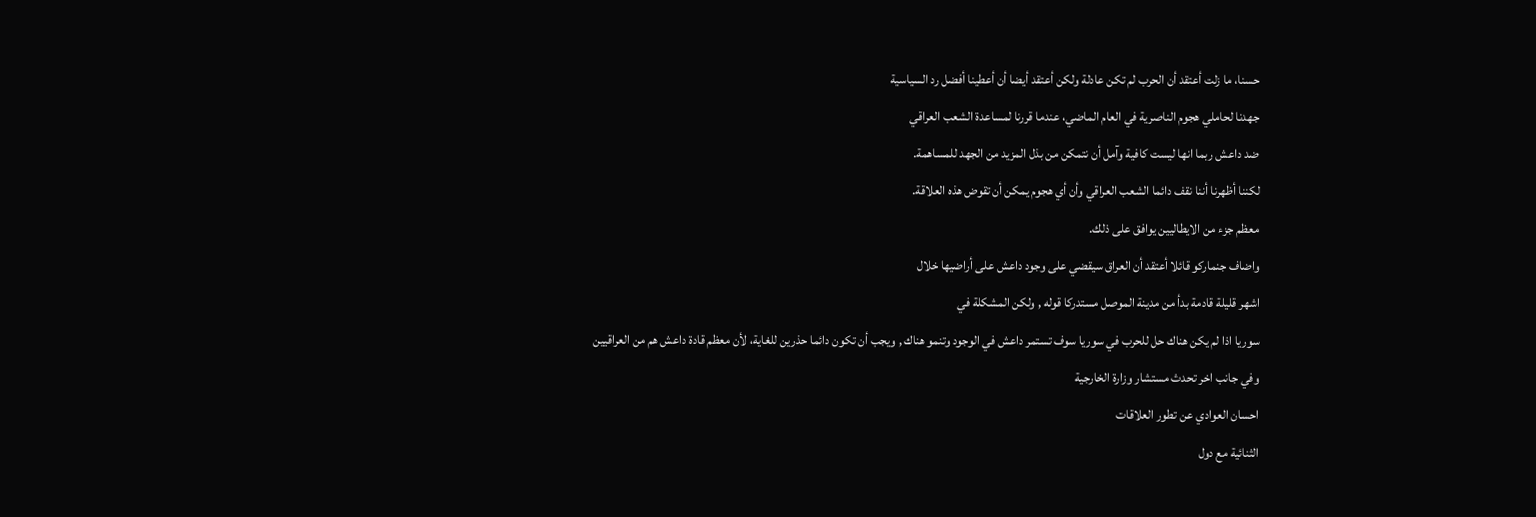حسنا، ما زلت أعتقد أن الحرب لم تكن عادلة ولكن أعتقد أيضا أن أعطينا أفضل رد السياسية
جهدنا لحاملي هجوم الناصرية في العام الماضي، عندما قررنا لمساعدة الشعب العراقي
ضد داعش ربما انها ليست كافية وآمل أن نتمكن من بذل المزيد من الجهد للمساهمة.
لكننا أظهرنا أننا نقف دائما الشعب العراقي وأن أي هجوم يمكن أن تقوض هذه العلاقة.
معظم جزء من الايطاليين يوافق على ذلك.
واضاف جنماركو قائلا أعتقد أن العراق سيقضي على وجود داعش على أراضيها خلال
اشهر قليلة قادمة بدأ من مدينة الموصل مستدركا قوله , ولكن المشكلة في
سوريا اذا لم يكن هناك حل للحرب في سوريا سوف تستمر داعش في الوجود وتنمو هناك , ويجب أن تكون دائما حذرين للغاية، لأن معظم قادة داعش هم من العراقيين
وفي جانب اخر تحدث مستشار وزارة الخارجية
احسان العوادي عن تطور العلاقات
الثنائية مع دول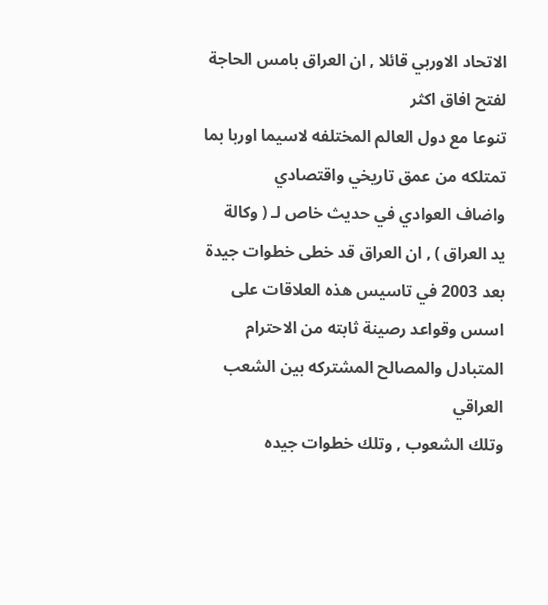الاتحاد الاوربي قائلا , ان العراق بامس الحاجة لفتح افاق اكثر
تنوعا مع دول العالم المختلفه لاسيما اوربا بما تمتلكه من عمق تاريخي واقتصادي
واضاف العوادي في حديث خاص لـ ( وكالة
يد العراق ) , ان العراق قد خطى خطوات جيدة بعد 2003 في تاسيس هذه العلاقات على
اسس وقواعد رصينة ثابته من الاحترام المتبادل والمصالح المشتركه بين الشعب العراقي
وتلك الشعوب , وتلك خطوات جيده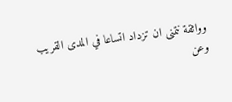وواثقة نتمنى ان تزداد اتساعا في المدى القريب
وعن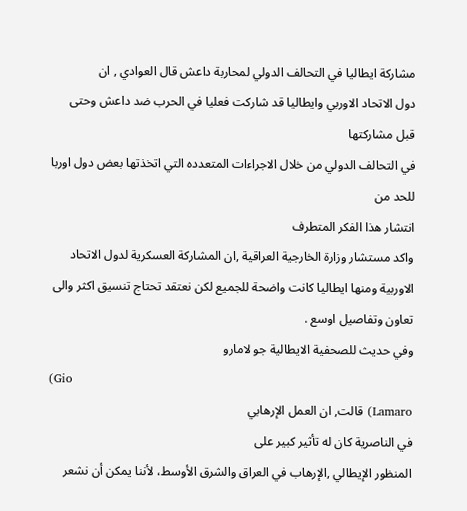مشاركة ايطاليا في التحالف الدولي لمحاربة داعش قال العوادي , ان
دول الاتحاد الاوربي وايطاليا قد شاركت فعليا في الحرب ضد داعش وحتى قبل مشاركتها
في التحالف الدولي من خلال الاجراءات المتعدده التي اتخذتها بعض دول اوربا للحد من
انتشار هذا الفكر المتطرف
واكد مستشار وزارة الخارجية العراقية ,ان المشاركة العسكرية لدول الاتحاد
الاوربية ومنها ايطاليا كانت واضحة للجميع لكن نعتقد تحتاج تنسيق اكثر والى
تعاون وتفاصيل اوسع .
وفي حديث للصحفية الايطالية جو لامارو
(Gio
Lamaro) قالت, ان العمل الإرهابي
في الناصرية كان له تأثير كبير على
المنظور الإيطالي ,الإرهاب في العراق والشرق الأوسط، لأننا يمكن أن نشعر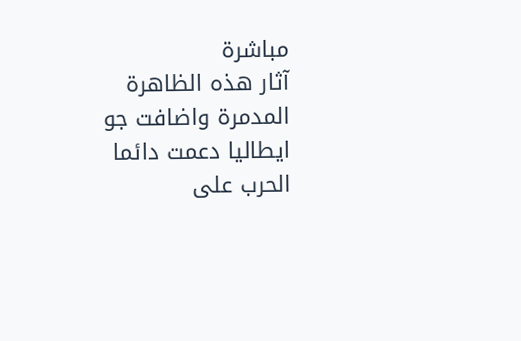مباشرة
آثار هذه الظاهرة المدمرة واضافت جو ايطاليا دعمت دائما الحرب على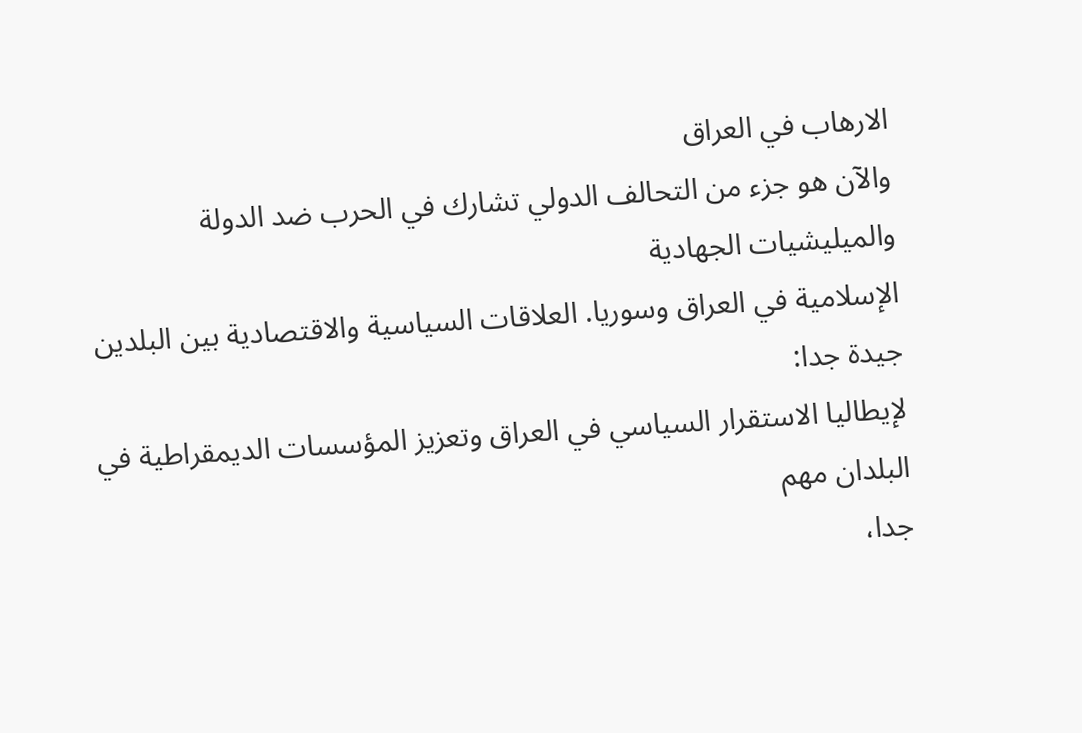الارهاب في العراق
والآن هو جزء من التحالف الدولي تشارك في الحرب ضد الدولة والميليشيات الجهادية
الإسلامية في العراق وسوريا. العلاقات السياسية والاقتصادية بين البلدين جيدة جدا:
لإيطاليا الاستقرار السياسي في العراق وتعزيز المؤسسات الديمقراطية في البلدان مهم
جدا،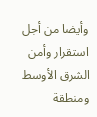وأيضا من أجل استقرار وأمن الشرق الأوسط ومنطقة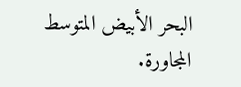البحر الأبيض المتوسط
المجاورة.